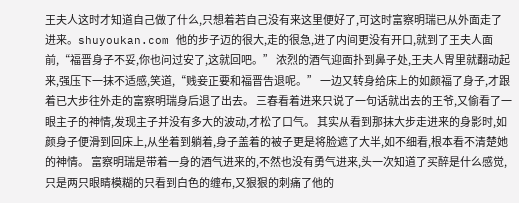王夫人这时才知道自己做了什么,只想着若自己没有来这里便好了,可这时富察明瑞已从外面走了进来。shuyoukan.com 他的步子迈的很大,走的很急,进了内间更没有开口,就到了王夫人面前,“福晋身子不妥,你也问过安了,这就回吧。” 浓烈的酒气迎面扑到鼻子处,王夫人胃里就翻动起来,强压下一抹不适感,笑道,“贱妾正要和福晋告退呢。” 一边又转身给床上的如颜福了身子,才跟着已大步往外走的富察明瑞身后退了出去。 三春看着进来只说了一句话就出去的王爷,又偷看了一眼主子的神情,发现主子并没有多大的波动,才松了口气。 其实从看到那抹大步走进来的身影时,如颜身子便滑到回床上,从坐着到躺着,身子盖着的被子更是将脸遮了大半,如不细看,根本看不清楚她的神情。 富察明瑞是带着一身的酒气进来的,不然也没有勇气进来,头一次知道了买醉是什么感觉,只是两只眼睛模糊的只看到白色的缠布,又狠狠的刺痛了他的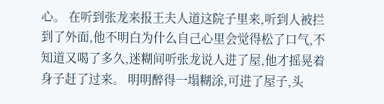心。 在听到张龙来报王夫人道这院子里来,听到人被拦到了外面,他不明白为什么自己心里会觉得松了口气,不知道又喝了多久,迷糊间听张龙说人进了屋,他才摇晃着身子赶了过来。 明明醉得一塌糊涂,可进了屋子,头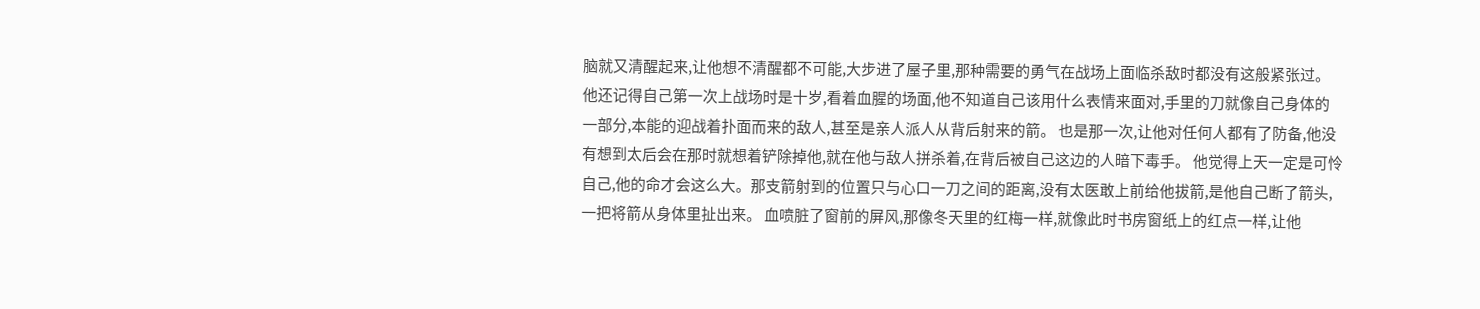脑就又清醒起来,让他想不清醒都不可能,大步进了屋子里,那种需要的勇气在战场上面临杀敌时都没有这般紧张过。 他还记得自己第一次上战场时是十岁,看着血腥的场面,他不知道自己该用什么表情来面对,手里的刀就像自己身体的一部分,本能的迎战着扑面而来的敌人,甚至是亲人派人从背后射来的箭。 也是那一次,让他对任何人都有了防备,他没有想到太后会在那时就想着铲除掉他,就在他与敌人拼杀着,在背后被自己这边的人暗下毒手。 他觉得上天一定是可怜自己,他的命才会这么大。那支箭射到的位置只与心口一刀之间的距离,没有太医敢上前给他拔箭,是他自己断了箭头,一把将箭从身体里扯出来。 血喷脏了窗前的屏风,那像冬天里的红梅一样,就像此时书房窗纸上的红点一样,让他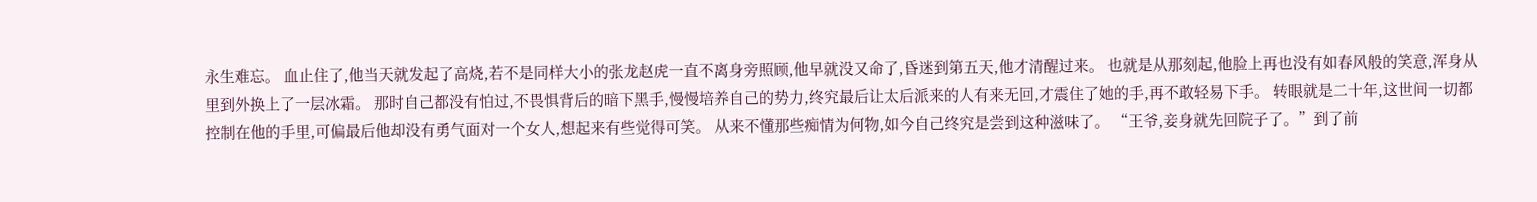永生难忘。 血止住了,他当天就发起了高烧,若不是同样大小的张龙赵虎一直不离身旁照顾,他早就没又命了,昏迷到第五天,他才清醒过来。 也就是从那刻起,他脸上再也没有如春风般的笑意,浑身从里到外换上了一层冰霜。 那时自己都没有怕过,不畏惧背后的暗下黑手,慢慢培养自己的势力,终究最后让太后派来的人有来无回,才震住了她的手,再不敢轻易下手。 转眼就是二十年,这世间一切都控制在他的手里,可偏最后他却没有勇气面对一个女人,想起来有些觉得可笑。 从来不懂那些痴情为何物,如今自己终究是尝到这种滋味了。 “王爷,妾身就先回院子了。”到了前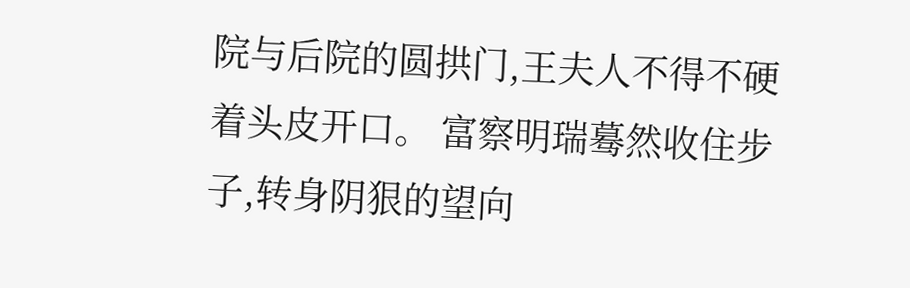院与后院的圆拱门,王夫人不得不硬着头皮开口。 富察明瑞蓦然收住步子,转身阴狠的望向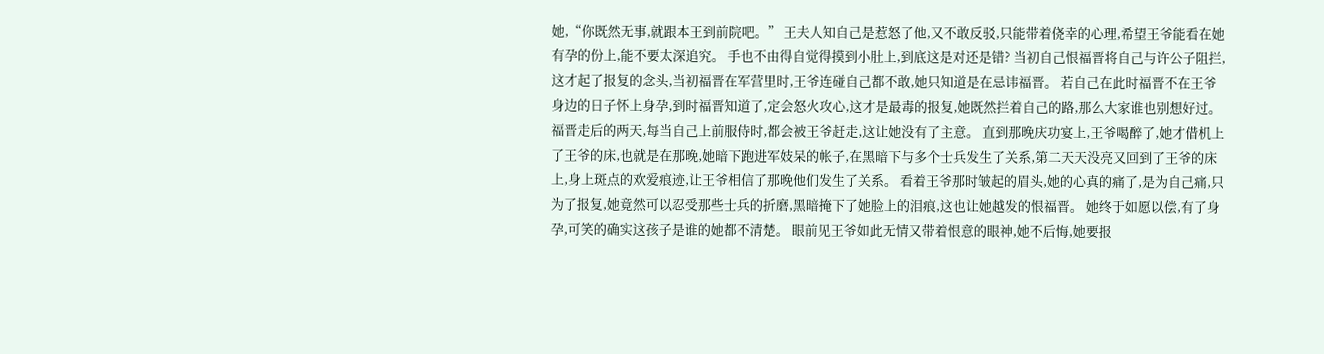她,“你既然无事,就跟本王到前院吧。” 王夫人知自己是惹怒了他,又不敢反驳,只能带着侥幸的心理,希望王爷能看在她有孕的份上,能不要太深追究。 手也不由得自觉得摸到小肚上,到底这是对还是错? 当初自己恨福晋将自己与许公子阻拦,这才起了报复的念头,当初福晋在军营里时,王爷连碰自己都不敢,她只知道是在忌讳福晋。 若自己在此时福晋不在王爷身边的日子怀上身孕,到时福晋知道了,定会怒火攻心,这才是最毒的报复,她既然拦着自己的路,那么大家谁也别想好过。 福晋走后的两天,每当自己上前服侍时,都会被王爷赶走,这让她没有了主意。 直到那晚庆功宴上,王爷喝醉了,她才借机上了王爷的床,也就是在那晚,她暗下跑进军妓呆的帐子,在黑暗下与多个士兵发生了关系,第二天天没亮又回到了王爷的床上,身上斑点的欢爱痕迹,让王爷相信了那晚他们发生了关系。 看着王爷那时皱起的眉头,她的心真的痛了,是为自己痛,只为了报复,她竟然可以忍受那些士兵的折磨,黑暗掩下了她脸上的泪痕,这也让她越发的恨福晋。 她终于如愿以偿,有了身孕,可笑的确实这孩子是谁的她都不清楚。 眼前见王爷如此无情又带着恨意的眼神,她不后悔,她要报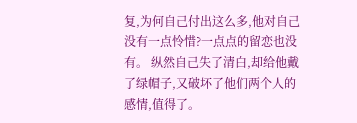复,为何自己付出这么多,他对自己没有一点怜惜?一点点的留恋也没有。 纵然自己失了清白,却给他戴了绿帽子,又破坏了他们两个人的感情,值得了。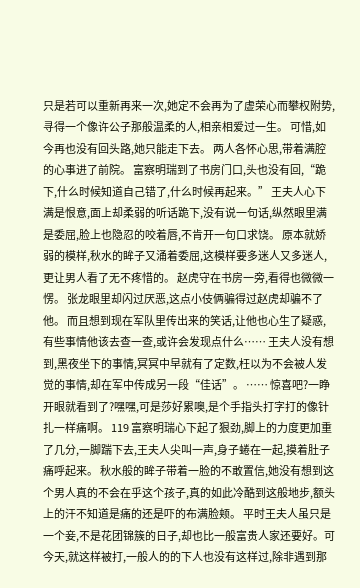只是若可以重新再来一次,她定不会再为了虚荣心而攀权附势,寻得一个像许公子那般温柔的人,相亲相爱过一生。 可惜,如今再也没有回头路,她只能走下去。 两人各怀心思,带着满腔的心事进了前院。 富察明瑞到了书房门口,头也没有回,“跪下,什么时候知道自己错了,什么时候再起来。” 王夫人心下满是恨意,面上却柔弱的听话跪下,没有说一句话,纵然眼里满是委屈,脸上也隐忍的咬着唇,不肯开一句口求饶。 原本就娇弱的模样,秋水的眸子又涌着委屈,这模样要多迷人又多迷人,更让男人看了无不疼惜的。 赵虎守在书房一旁,看得也微微一愣。 张龙眼里却闪过厌恶,这点小伎俩骗得过赵虎却骗不了他。 而且想到现在军队里传出来的笑话,让他也心生了疑惑,有些事情他该去查一查,或许会发现点什么…… 王夫人没有想到,黑夜坐下的事情,冥冥中早就有了定数,枉以为不会被人发觉的事情,却在军中传成另一段“佳话”。 …… 惊喜吧?一睁开眼就看到了?嘿嘿,可是莎好累噢,是个手指头打字打的像针扎一样痛啊。 119 富察明瑞心下起了狠劲,脚上的力度更加重了几分,一脚踹下去,王夫人尖叫一声,身子蜷在一起,摸着肚子痛呼起来。 秋水般的眸子带着一脸的不敢置信,她没有想到这个男人真的不会在乎这个孩子,真的如此冷酷到这般地步,额头上的汗不知道是痛的还是吓的布满脸颊。 平时王夫人虽只是一个妾,不是花团锦簇的日子,却也比一般富贵人家还要好。可今天,就这样被打,一般人的的下人也没有这样过,除非遇到那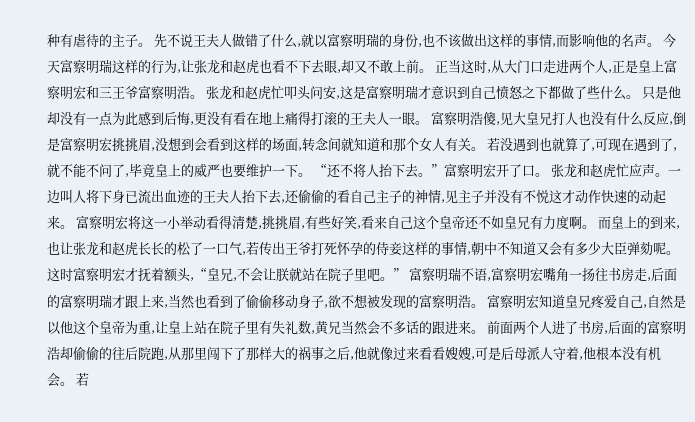种有虐待的主子。 先不说王夫人做错了什么,就以富察明瑞的身份,也不该做出这样的事情,而影响他的名声。 今天富察明瑞这样的行为,让张龙和赵虎也看不下去眼,却又不敢上前。 正当这时,从大门口走进两个人,正是皇上富察明宏和三王爷富察明浩。 张龙和赵虎忙叩头问安,这是富察明瑞才意识到自己愤怒之下都做了些什么。 只是他却没有一点为此感到后悔,更没有看在地上痛得打滚的王夫人一眼。 富察明浩傻,见大皇兄打人也没有什么反应,倒是富察明宏挑挑眉,没想到会看到这样的场面,转念间就知道和那个女人有关。 若没遇到也就算了,可现在遇到了,就不能不问了,毕竟皇上的威严也要维护一下。 “还不将人抬下去。”富察明宏开了口。 张龙和赵虎忙应声。一边叫人将下身已流出血迹的王夫人抬下去,还偷偷的看自己主子的神情,见主子并没有不悦这才动作快速的动起来。 富察明宏将这一小举动看得清楚,挑挑眉,有些好笑,看来自己这个皇帝还不如皇兄有力度啊。 而皇上的到来,也让张龙和赵虎长长的松了一口气,若传出王爷打死怀孕的侍妾这样的事情,朝中不知道又会有多少大臣弹劾呢。 这时富察明宏才抚着额头,“皇兄,不会让朕就站在院子里吧。” 富察明瑞不语,富察明宏嘴角一扬往书房走,后面的富察明瑞才跟上来,当然也看到了偷偷移动身子,欲不想被发现的富察明浩。 富察明宏知道皇兄疼爱自己,自然是以他这个皇帝为重,让皇上站在院子里有失礼数,黄兄当然会不多话的跟进来。 前面两个人进了书房,后面的富察明浩却偷偷的往后院跑,从那里闯下了那样大的祸事之后,他就像过来看看嫂嫂,可是后母派人守着,他根本没有机会。 若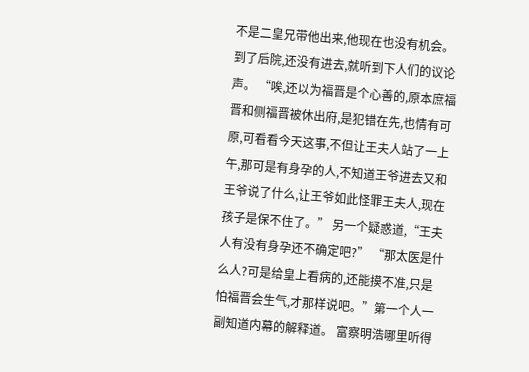不是二皇兄带他出来,他现在也没有机会。 到了后院,还没有进去,就听到下人们的议论声。 “唉,还以为福晋是个心善的,原本庶福晋和侧福晋被休出府,是犯错在先,也情有可原,可看看今天这事,不但让王夫人站了一上午,那可是有身孕的人,不知道王爷进去又和王爷说了什么,让王爷如此怪罪王夫人,现在孩子是保不住了。” 另一个疑惑道,“王夫人有没有身孕还不确定吧?” “那太医是什么人?可是给皇上看病的,还能摸不准,只是怕福晋会生气,才那样说吧。”第一个人一副知道内幕的解释道。 富察明浩哪里听得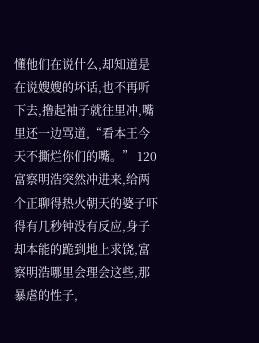懂他们在说什么,却知道是在说嫂嫂的坏话,也不再听下去,撸起袖子就往里冲,嘴里还一边骂道,“看本王今天不撕烂你们的嘴。” 120 富察明浩突然冲进来,给两个正聊得热火朝天的婆子吓得有几秒钟没有反应,身子却本能的跪到地上求饶,富察明浩哪里会理会这些,那暴虐的性子,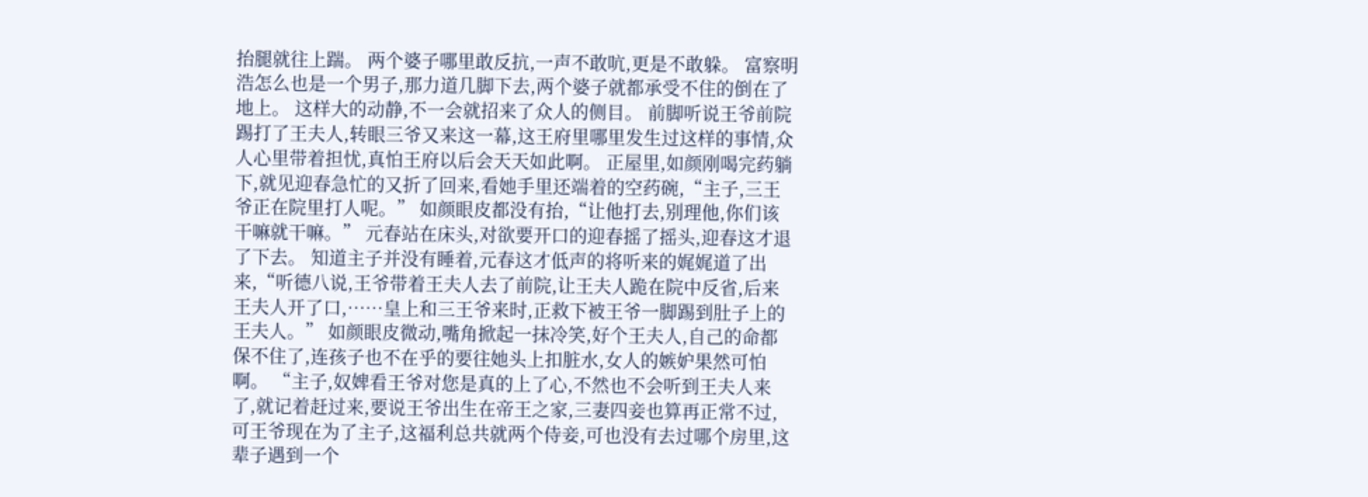抬腿就往上踹。 两个婆子哪里敢反抗,一声不敢吭,更是不敢躲。 富察明浩怎么也是一个男子,那力道几脚下去,两个婆子就都承受不住的倒在了地上。 这样大的动静,不一会就招来了众人的侧目。 前脚听说王爷前院踢打了王夫人,转眼三爷又来这一幕,这王府里哪里发生过这样的事情,众人心里带着担忧,真怕王府以后会天天如此啊。 正屋里,如颜刚喝完药躺下,就见迎春急忙的又折了回来,看她手里还端着的空药碗,“主子,三王爷正在院里打人呢。” 如颜眼皮都没有抬,“让他打去,别理他,你们该干嘛就干嘛。” 元春站在床头,对欲要开口的迎春摇了摇头,迎春这才退了下去。 知道主子并没有睡着,元春这才低声的将听来的娓娓道了出来,“听德八说,王爷带着王夫人去了前院,让王夫人跪在院中反省,后来王夫人开了口,……皇上和三王爷来时,正救下被王爷一脚踢到肚子上的王夫人。” 如颜眼皮微动,嘴角掀起一抹冷笑,好个王夫人,自己的命都保不住了,连孩子也不在乎的要往她头上扣脏水,女人的嫉妒果然可怕啊。 “主子,奴婢看王爷对您是真的上了心,不然也不会听到王夫人来了,就记着赶过来,要说王爷出生在帝王之家,三妻四妾也算再正常不过,可王爷现在为了主子,这福利总共就两个侍妾,可也没有去过哪个房里,这辈子遇到一个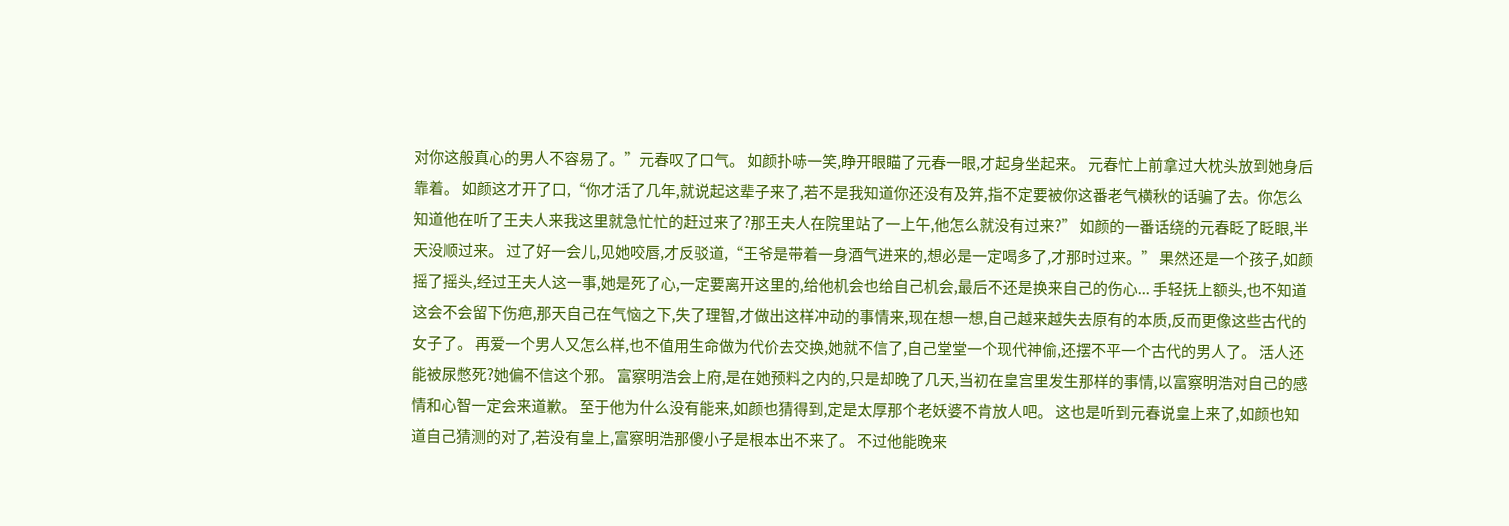对你这般真心的男人不容易了。”元春叹了口气。 如颜扑哧一笑,睁开眼瞄了元春一眼,才起身坐起来。 元春忙上前拿过大枕头放到她身后靠着。 如颜这才开了口,“你才活了几年,就说起这辈子来了,若不是我知道你还没有及笄,指不定要被你这番老气横秋的话骗了去。你怎么知道他在听了王夫人来我这里就急忙忙的赶过来了?那王夫人在院里站了一上午,他怎么就没有过来?” 如颜的一番话绕的元春眨了眨眼,半天没顺过来。 过了好一会儿,见她咬唇,才反驳道,“王爷是带着一身酒气进来的,想必是一定喝多了,才那时过来。” 果然还是一个孩子,如颜摇了摇头,经过王夫人这一事,她是死了心,一定要离开这里的,给他机会也给自己机会,最后不还是换来自己的伤心... 手轻抚上额头,也不知道这会不会留下伤疤,那天自己在气恼之下,失了理智,才做出这样冲动的事情来,现在想一想,自己越来越失去原有的本质,反而更像这些古代的女子了。 再爱一个男人又怎么样,也不值用生命做为代价去交换,她就不信了,自己堂堂一个现代神偷,还摆不平一个古代的男人了。 活人还能被尿憋死?她偏不信这个邪。 富察明浩会上府,是在她预料之内的,只是却晚了几天,当初在皇宫里发生那样的事情,以富察明浩对自己的感情和心智一定会来道歉。 至于他为什么没有能来,如颜也猜得到,定是太厚那个老妖婆不肯放人吧。 这也是听到元春说皇上来了,如颜也知道自己猜测的对了,若没有皇上,富察明浩那傻小子是根本出不来了。 不过他能晚来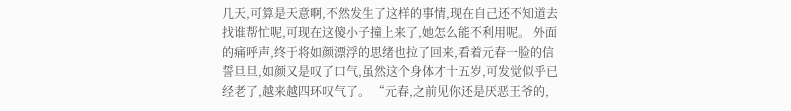几天,可算是天意啊,不然发生了这样的事情,现在自己还不知道去找谁帮忙呢,可现在这傻小子撞上来了,她怎么能不利用呢。 外面的痛呼声,终于将如颜漂浮的思绪也拉了回来,看着元春一脸的信誓旦旦,如颜又是叹了口气,虽然这个身体才十五岁,可发觉似乎已经老了,越来越四环叹气了。 “元春,之前见你还是厌恶王爷的,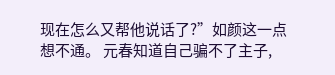现在怎么又帮他说话了?”如颜这一点想不通。 元春知道自己骗不了主子,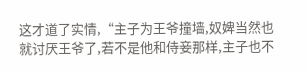这才道了实情,“主子为王爷撞墙,奴婢当然也就讨厌王爷了,若不是他和侍妾那样,主子也不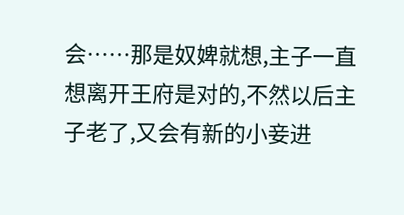会……那是奴婢就想,主子一直想离开王府是对的,不然以后主子老了,又会有新的小妾进